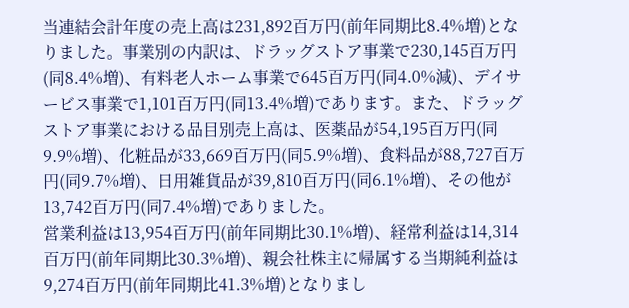当連結会計年度の売上高は231,892百万円(前年同期比8.4%増)となりました。事業別の内訳は、ドラッグストア事業で230,145百万円(同8.4%増)、有料老人ホーム事業で645百万円(同4.0%減)、デイサービス事業で1,101百万円(同13.4%増)であります。また、ドラッグストア事業における品目別売上高は、医薬品が54,195百万円(同9.9%増)、化粧品が33,669百万円(同5.9%増)、食料品が88,727百万円(同9.7%増)、日用雑貨品が39,810百万円(同6.1%増)、その他が13,742百万円(同7.4%増)でありました。
営業利益は13,954百万円(前年同期比30.1%増)、経常利益は14,314百万円(前年同期比30.3%増)、親会社株主に帰属する当期純利益は9,274百万円(前年同期比41.3%増)となりまし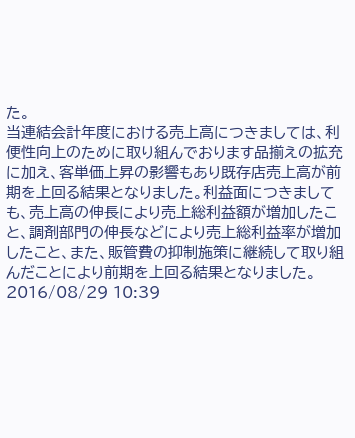た。
当連結会計年度における売上高につきましては、利便性向上のために取り組んでおります品揃えの拡充に加え、客単価上昇の影響もあり既存店売上高が前期を上回る結果となりました。利益面につきましても、売上高の伸長により売上総利益額が増加したこと、調剤部門の伸長などにより売上総利益率が増加したこと、また、販管費の抑制施策に継続して取り組んだことにより前期を上回る結果となりました。
2016/08/29 10:39